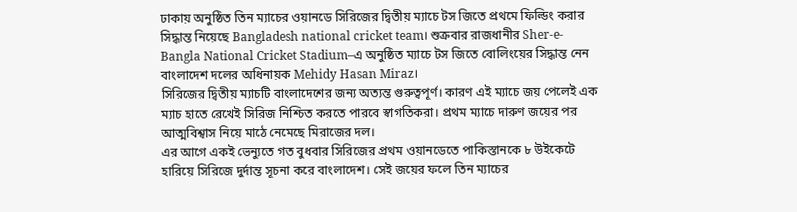ঢাকায় অনুষ্ঠিত তিন ম্যাচের ওয়ানডে সিরিজের দ্বিতীয় ম্যাচে টস জিতে প্রথমে ফিল্ডিং করার সিদ্ধান্ত নিয়েছে Bangladesh national cricket team। শুক্রবার রাজধানীর Sher-e-Bangla National Cricket Stadium–এ অনুষ্ঠিত ম্যাচে টস জিতে বোলিংয়ের সিদ্ধান্ত নেন বাংলাদেশ দলের অধিনায়ক Mehidy Hasan Miraz।
সিরিজের দ্বিতীয় ম্যাচটি বাংলাদেশের জন্য অত্যন্ত গুরুত্বপূর্ণ। কারণ এই ম্যাচে জয় পেলেই এক ম্যাচ হাতে রেখেই সিরিজ নিশ্চিত করতে পারবে স্বাগতিকরা। প্রথম ম্যাচে দারুণ জয়ের পর আত্মবিশ্বাস নিয়ে মাঠে নেমেছে মিরাজের দল।
এর আগে একই ভেন্যুতে গত বুধবার সিরিজের প্রথম ওয়ানডেতে পাকিস্তানকে ৮ উইকেটে হারিয়ে সিরিজে দুর্দান্ত সূচনা করে বাংলাদেশ। সেই জয়ের ফলে তিন ম্যাচের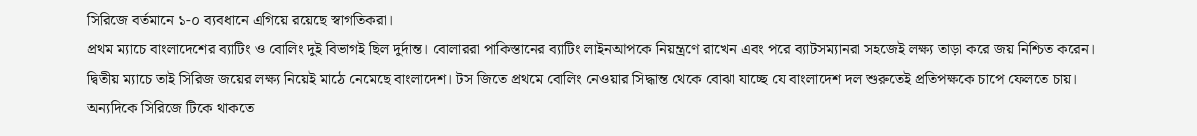সিরিজে বর্তমানে ১-০ ব্যবধানে এগিয়ে রয়েছে স্বাগতিকরা।
প্রথম ম্যাচে বাংলাদেশের ব্যাটিং ও বোলিং দুই বিভাগই ছিল দুর্দান্ত। বোলাররা পাকিস্তানের ব্যাটিং লাইনআপকে নিয়ন্ত্রণে রাখেন এবং পরে ব্যাটসম্যানরা সহজেই লক্ষ্য তাড়া করে জয় নিশ্চিত করেন।
দ্বিতীয় ম্যাচে তাই সিরিজ জয়ের লক্ষ্য নিয়েই মাঠে নেমেছে বাংলাদেশ। টস জিতে প্রথমে বোলিং নেওয়ার সিদ্ধান্ত থেকে বোঝা যাচ্ছে যে বাংলাদেশ দল শুরুতেই প্রতিপক্ষকে চাপে ফেলতে চায়।
অন্যদিকে সিরিজে টিকে থাকতে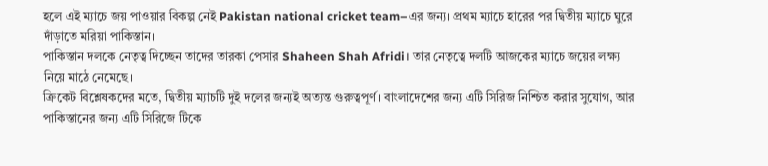হলে এই ম্যাচে জয় পাওয়ার বিকল্প নেই Pakistan national cricket team–এর জন্য। প্রথম ম্যাচে হারের পর দ্বিতীয় ম্যাচে ঘুরে দাঁড়াতে মরিয়া পাকিস্তান।
পাকিস্তান দলকে নেতৃত্ব দিচ্ছেন তাদের তারকা পেসার Shaheen Shah Afridi। তার নেতৃত্বে দলটি আজকের ম্যাচে জয়ের লক্ষ্য নিয়ে মাঠে নেমেছে।
ক্রিকেট বিশ্লেষকদের মতে, দ্বিতীয় ম্যাচটি দুই দলের জন্যই অত্যন্ত গুরুত্বপূর্ণ। বাংলাদেশের জন্য এটি সিরিজ নিশ্চিত করার সুযোগ, আর পাকিস্তানের জন্য এটি সিরিজে টিকে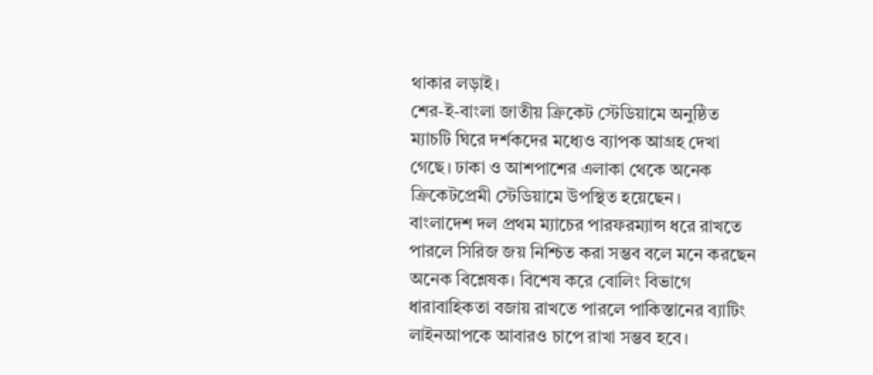থাকার লড়াই।
শের-ই-বাংলা জাতীয় ক্রিকেট স্টেডিয়ামে অনুষ্ঠিত ম্যাচটি ঘিরে দর্শকদের মধ্যেও ব্যাপক আগ্রহ দেখা গেছে। ঢাকা ও আশপাশের এলাকা থেকে অনেক ক্রিকেটপ্রেমী স্টেডিয়ামে উপস্থিত হয়েছেন।
বাংলাদেশ দল প্রথম ম্যাচের পারফরম্যান্স ধরে রাখতে পারলে সিরিজ জয় নিশ্চিত করা সম্ভব বলে মনে করছেন অনেক বিশ্লেষক। বিশেষ করে বোলিং বিভাগে ধারাবাহিকতা বজায় রাখতে পারলে পাকিস্তানের ব্যাটিং লাইনআপকে আবারও চাপে রাখা সম্ভব হবে।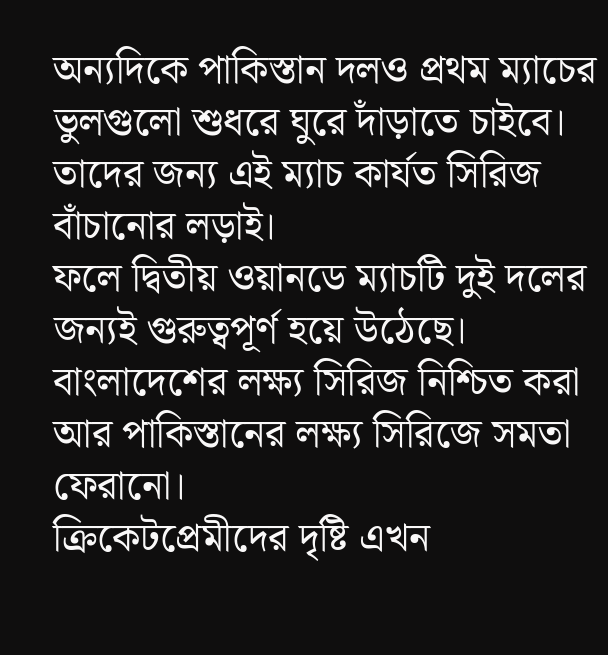অন্যদিকে পাকিস্তান দলও প্রথম ম্যাচের ভুলগুলো শুধরে ঘুরে দাঁড়াতে চাইবে। তাদের জন্য এই ম্যাচ কার্যত সিরিজ বাঁচানোর লড়াই।
ফলে দ্বিতীয় ওয়ানডে ম্যাচটি দুই দলের জন্যই গুরুত্বপূর্ণ হয়ে উঠেছে। বাংলাদেশের লক্ষ্য সিরিজ নিশ্চিত করা আর পাকিস্তানের লক্ষ্য সিরিজে সমতা ফেরানো।
ক্রিকেটপ্রেমীদের দৃষ্টি এখন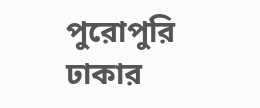পুরোপুরি ঢাকার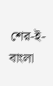শের-ই-বাংলা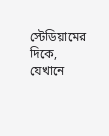স্টেডিয়ামের দিকে, যেখানে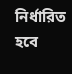নির্ধারিত হবে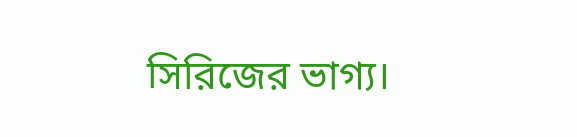সিরিজের ভাগ্য।